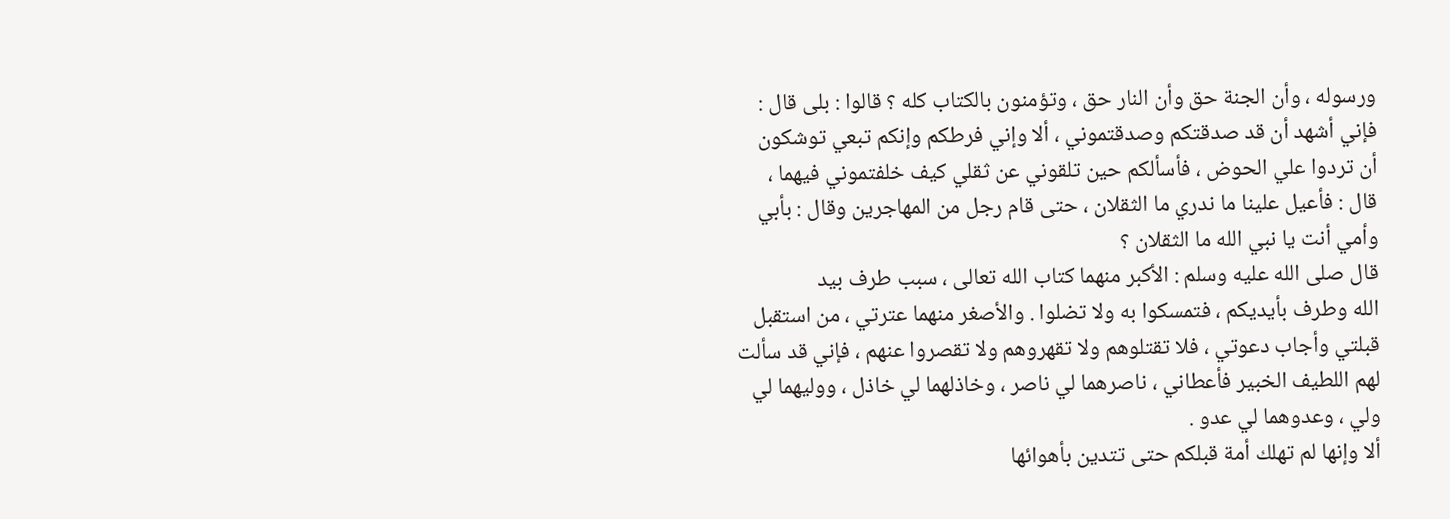ورسوله ، وأن الجنة حق وأن النار حق ، وتؤمنون بالكتاب كله ؟ قالوا : بلى قال :
فإني أشهد أن قد صدقتكم وصدقتموني ، ألا وإني فرطكم وإنكم تبعي توشكون
أن تردوا علي الحوض ، فأسألكم حين تلقوني عن ثقلي كيف خلفتموني فيهما ،
قال : فأعيل علينا ما ندري ما الثقلان ، حتى قام رجل من المهاجرين وقال : بأبي
وأمي أنت يا نبي الله ما الثقلان ؟
قال صلى الله عليه وسلم : الأكبر منهما كتاب الله تعالى ، سبب طرف بيد
الله وطرف بأيديكم ، فتمسكوا به ولا تضلوا . والأصغر منهما عترتي ، من استقبل
قبلتي وأجاب دعوتي ، فلا تقتلوهم ولا تقهروهم ولا تقصروا عنهم ، فإني قد سألت
لهم اللطيف الخبير فأعطاني ، ناصرهما لي ناصر ، وخاذلهما لي خاذل ، ووليهما لي
ولي ، وعدوهما لي عدو .
ألا وإنها لم تهلك أمة قبلكم حتى تتدين بأهوائها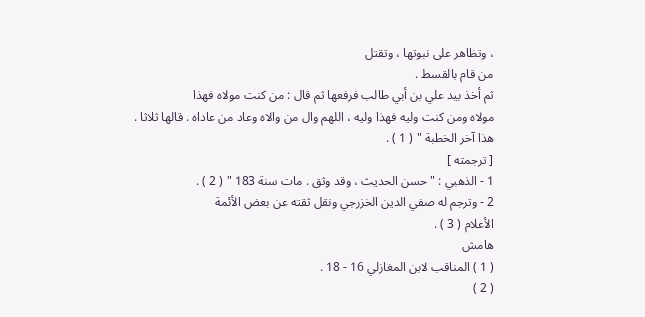، وتظاهر على نبوتها ، وتقتل
من قام بالقسط .
ثم أخذ بيد علي بن أبي طالب فرفعها ثم قال : من كنت مولاه فهذا
مولاه ومن كنت وليه فهذا وليه ، اللهم وال من والاه وعاد من عاداه . قالها ثلاثا .
هذا آخر الخطبة " ( 1 ) .
[ ترجمته ]
1 - الذهبي : " حسن الحديث ، وقد وثق . مات سنة 183 " ( 2 ) .
2 - وترجم له صفي الدين الخزرجي ونقل ثقته عن بعض الأئمة
الأعلام ( 3 ) .
هامش
( 1 ) المناقب لابن المغازلي 16 - 18 .
( 2 )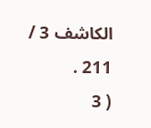الكاشف 3 / 211 .
( 3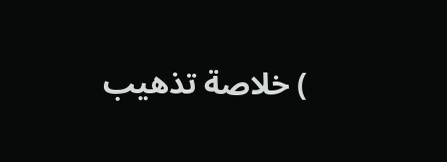) خلاصة تذهيب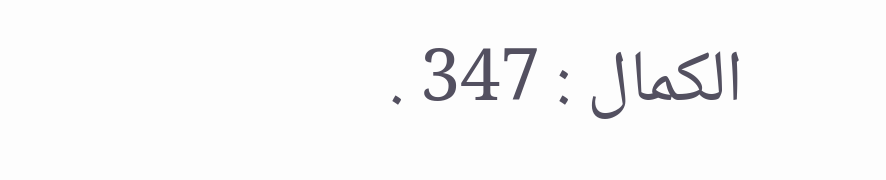الكمال : 347 .